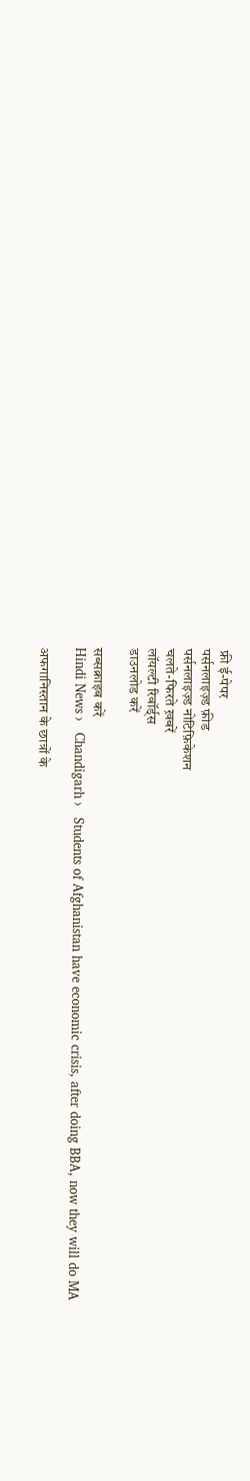फ्री ई-पेपर
पर्सनलाइज़्ड फ़ीड
पर्सनलाइज़्ड नोटिफ़िकेशन
चलते-फिरते ख़बरें
लॉयल्टी रिवॉर्ड्स
डाउनलोड करें

सब्सक्राइब करें
Hindi News ›   Chandigarh ›   Students of Afghanistan have economic crisis, after doing BBA, now they will do MA

अफगानिस्तान के छात्रों के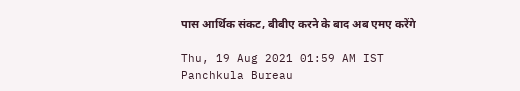पास आर्थिक संकट, बीबीए करने के बाद अब एमए करेंगे

Thu, 19 Aug 2021 01:59 AM IST
Panchkula Bureau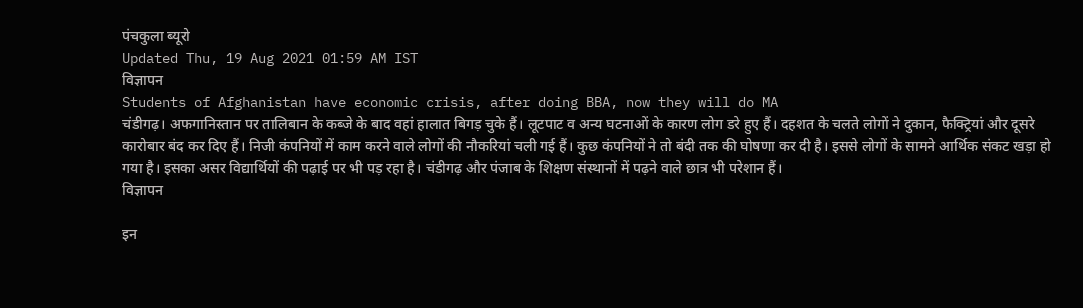पंचकुला ब्‍यूरो
Updated Thu, 19 Aug 2021 01:59 AM IST
विज्ञापन
Students of Afghanistan have economic crisis, after doing BBA, now they will do MA
चंडीगढ़। अफगानिस्तान पर तालिबान के कब्जे के बाद वहां हालात बिगड़ चुके हैं। लूटपाट व अन्य घटनाओं के कारण लोग डरे हुए हैं। दहशत के चलते लोगों ने दुकान, फैक्ट्रियां और दूसरे कारोबार बंद कर दिए हैं। निजी कंपनियों में काम करने वाले लोगों की नौकरियां चली गई हैं। कुछ कंपनियों ने तो बंदी तक की घोषणा कर दी है। इससे लोगों के सामने आर्थिक संकट खड़ा हो गया है। इसका असर विद्यार्थियों की पढ़ाई पर भी पड़ रहा है। चंडीगढ़ और पंजाब के शिक्षण संस्थानों में पढ़ने वाले छात्र भी परेशान हैं।
विज्ञापन

इन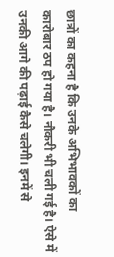छात्रों का कहना है कि उनके अभिभावकों का कारोबार ठप हो गया है। नौकरी भी चली गई है। ऐसे में उनकी आगे की पढ़ाई कैसे चलेगी। इनमें से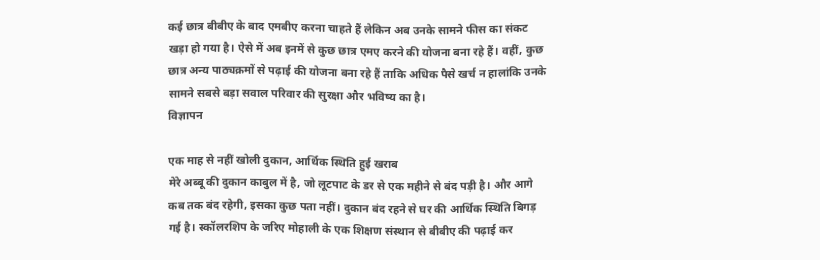कई छात्र बीबीए के बाद एमबीए करना चाहते हैं लेकिन अब उनके सामने फीस का संकट खड़ा हो गया है। ऐसे में अब इनमें से कुछ छात्र एमए करने की योजना बना रहे हैं। वहीं, कुछ छात्र अन्य पाठ्यक्रमों से पढ़ाई की योजना बना रहे हैं ताकि अधिक पैसे खर्च न हालांकि उनके सामने सबसे बड़ा सवाल परिवार की सुरक्षा और भविष्य का है।
विज्ञापन

एक माह से नहीं खोली दुकान, आर्थिक स्थिति हुई खराब
मेरे अब्बू की दुकान काबुल में है, जो लूटपाट के डर से एक महीने से बंद पड़ी है। और आगे कब तक बंद रहेगी, इसका कुछ पता नहीं। दुकान बंद रहने से घर की आर्थिक स्थिति बिगड़ गई है। स्कॉलरशिप के जरिए मोहाली के एक शिक्षण संस्थान से बीबीए की पढ़ाई कर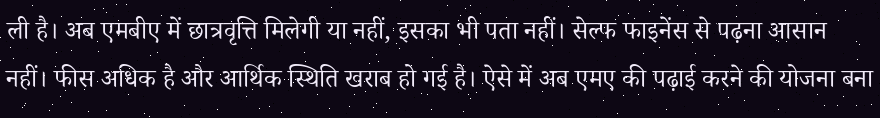ली है। अब एमबीए में छात्रवृत्ति मिलेगी या नहीं, इसका भी पता नहीं। सेल्फ फाइनेंस से पढ़ना आसान नहीं। फीस अधिक है और आर्थिक स्थिति खराब हो गई है। ऐसे में अब एमए की पढ़ाई करने की योजना बना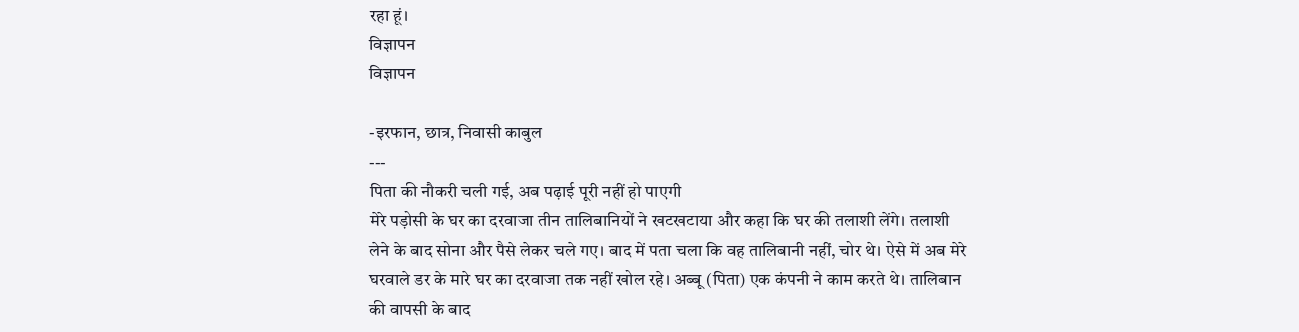रहा हूं।
विज्ञापन
विज्ञापन

-इरफान, छात्र, निवासी काबुल
---
पिता की नौकरी चली गई, अब पढ़ाई पूरी नहीं हो पाएगी
मेरे पड़ोसी के घर का दरवाजा तीन तालिबानियों ने खटखटाया और कहा कि घर की तलाशी लेंगे। तलाशी लेने के बाद सोना और पैसे लेकर चले गए। बाद में पता चला कि वह तालिबानी नहीं, चोर थे। ऐसे में अब मेरे घरवाले डर के मारे घर का दरवाजा तक नहीं खोल रहे। अब्बू (पिता) एक कंपनी ने काम करते थे। तालिबान की वापसी के बाद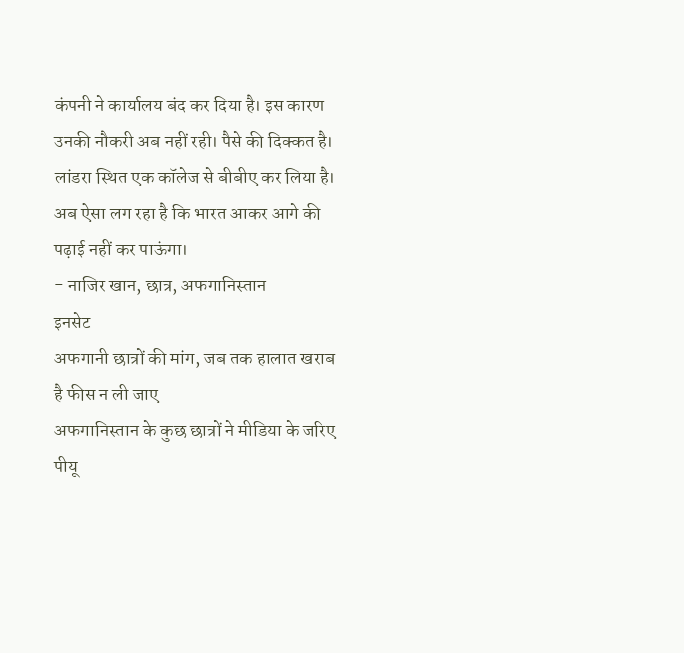कंपनी ने कार्यालय बंद कर दिया है। इस कारण उनकी नौकरी अब नहीं रही। पैसे की दिक्कत है। लांडरा स्थित एक कॉलेज से बीबीए कर लिया है। अब ऐसा लग रहा है कि भारत आकर आगे की पढ़ाई नहीं कर पाऊंगा।
- नाजिर खान, छात्र, अफगानिस्तान
इनसेट
अफगानी छात्रों की मांग, जब तक हालात खराब है फीस न ली जाए
अफगानिस्तान के कुछ छात्रों ने मीडिया के जरिए पीयू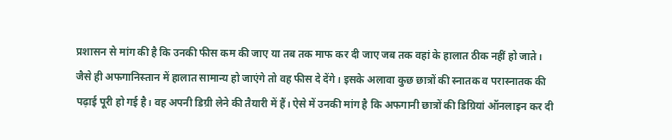प्रशासन से मांग की है कि उनकी फीस कम की जाए या तब तक माफ कर दी जाए जब तक वहां के हालात ठीक नहीं हो जाते। जैसे ही अफगानिस्तान में हालात सामान्य हो जाएंगे तो वह फीस दे देंगे। इसके अलावा कुछ छात्रों की स्नातक व परास्नातक की पढ़ाई पूरी हो गई है। वह अपनी डिग्री लेने की तैयारी में हैं। ऐसे में उनकी मांग है कि अफगानी छात्रों की डिग्रियां ऑनलाइन कर दी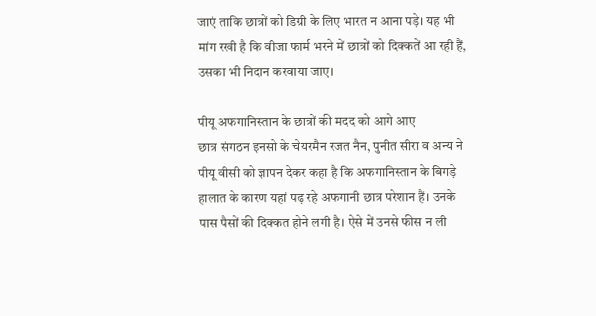जाएं ताकि छात्रों को डिग्री के लिए भारत न आना पड़े। यह भी मांग रखी है कि वीजा फार्म भरने में छात्रों को दिक्कतें आ रही हैं, उसका भी निदान करवाया जाए।

पीयू अफगानिस्तान के छात्रों की मदद को आगे आए
छात्र संगठन इनसो के चेयरमैन रजत नैन, पुनीत सीरा व अन्य ने पीयू वीसी को ज्ञापन देकर कहा है कि अफगानिस्तान के बिगड़े हालात के कारण यहां पढ़ रहे अफगानी छात्र परेशान हैं। उनके पास पैसों की दिक्कत होने लगी है। ऐसे में उनसे फीस न ली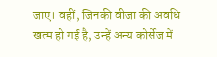जाए। वहीं, जिनकी वीजा की अवधि खत्म हो गई है, उन्हें अन्य कोर्सेज में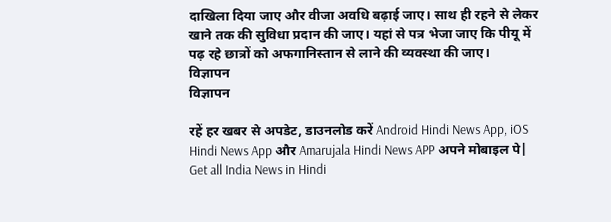दाखिला दिया जाए और वीजा अवधि बढ़ाई जाए। साथ ही रहने से लेकर खाने तक की सुविधा प्रदान की जाए। यहां से पत्र भेजा जाए कि पीयू में पढ़ रहे छात्रों को अफगानिस्तान से लाने की व्यवस्था की जाए।
विज्ञापन
विज्ञापन

रहें हर खबर से अपडेट, डाउनलोड करें Android Hindi News App, iOS Hindi News App और Amarujala Hindi News APP अपने मोबाइल पे|
Get all India News in Hindi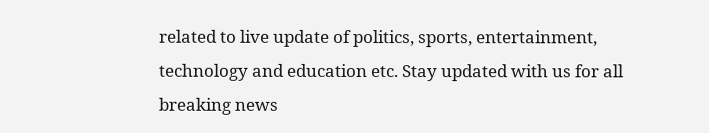related to live update of politics, sports, entertainment, technology and education etc. Stay updated with us for all breaking news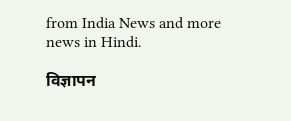from India News and more news in Hindi.

विज्ञापन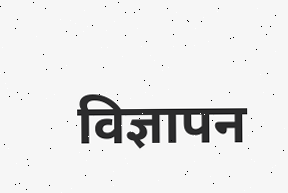विज्ञापन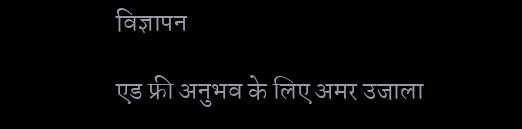विज्ञापन

एड फ्री अनुभव के लिए अमर उजाला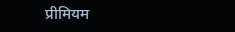प्रीमियम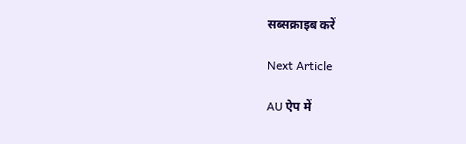सब्सक्राइब करें

Next Article

AU ऐप में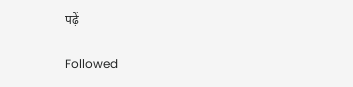पढ़ें

Followed